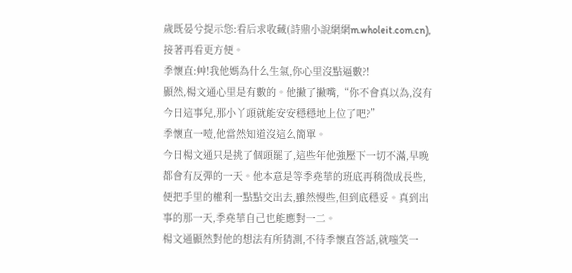歲既晏兮提示您:看后求收藏(詩鼎小說網網m.wholeit.com.cn),接著再看更方便。
季懷直:艸!我他媽為什么生氣,你心里沒點逼數?!
顯然,楊文通心里是有數的。他撇了撇嘴,“你不會真以為,沒有今日這事兒,那小丫頭就能安安穩穩地上位了吧?”
季懷直一噎,他當然知道沒這么簡單。
今日楊文通只是挑了個頭罷了,這些年他強壓下一切不滿,早晚都會有反彈的一天。他本意是等季堯華的班底再稍微成長些,便把手里的權利一點點交出去,雖然慢些,但到底穩妥。真到出事的那一天,季堯華自己也能應對一二。
楊文通顯然對他的想法有所猜測,不待季懷直答話,就嗤笑一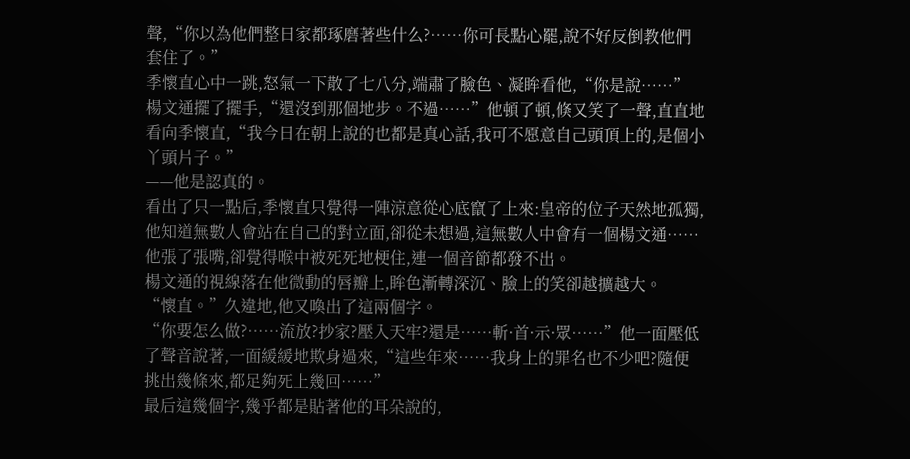聲,“你以為他們整日家都琢磨著些什么?……你可長點心罷,說不好反倒教他們套住了。”
季懷直心中一跳,怒氣一下散了七八分,端肅了臉色、凝眸看他,“你是說……”
楊文通擺了擺手,“還沒到那個地步。不過……”他頓了頓,倏又笑了一聲,直直地看向季懷直,“我今日在朝上說的也都是真心話,我可不愿意自己頭頂上的,是個小丫頭片子。”
——他是認真的。
看出了只一點后,季懷直只覺得一陣涼意從心底竄了上來:皇帝的位子天然地孤獨,他知道無數人會站在自己的對立面,卻從未想過,這無數人中會有一個楊文通……
他張了張嘴,卻覺得喉中被死死地梗住,連一個音節都發不出。
楊文通的視線落在他微動的唇瓣上,眸色漸轉深沉、臉上的笑卻越擴越大。
“懷直。”久違地,他又喚出了這兩個字。
“你要怎么做?……流放?抄家?壓入天牢?還是……斬·首·示·眾……”他一面壓低了聲音說著,一面緩緩地欺身過來,“這些年來……我身上的罪名也不少吧?隨便挑出幾條來,都足夠死上幾回……”
最后這幾個字,幾乎都是貼著他的耳朵說的,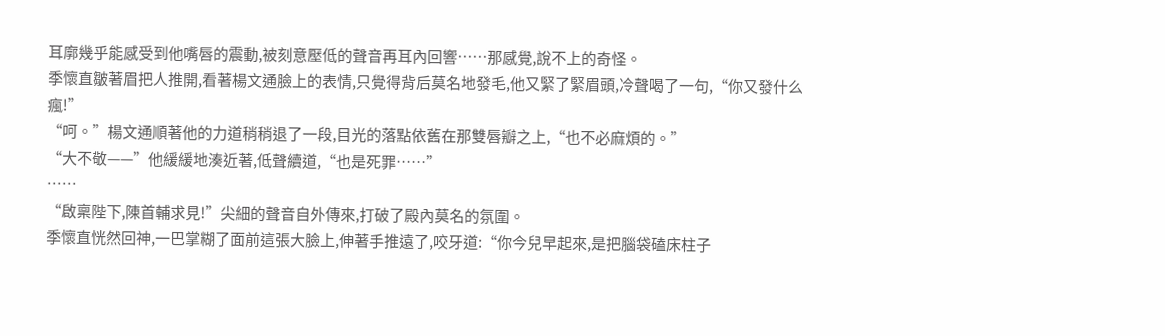耳廓幾乎能感受到他嘴唇的震動,被刻意壓低的聲音再耳內回響……那感覺,說不上的奇怪。
季懷直皺著眉把人推開,看著楊文通臉上的表情,只覺得背后莫名地發毛,他又緊了緊眉頭,冷聲喝了一句,“你又發什么瘋!”
“呵。”楊文通順著他的力道稍稍退了一段,目光的落點依舊在那雙唇瓣之上,“也不必麻煩的。”
“大不敬——”他緩緩地湊近著,低聲續道,“也是死罪……”
……
“啟稟陛下,陳首輔求見!”尖細的聲音自外傳來,打破了殿內莫名的氛圍。
季懷直恍然回神,一巴掌糊了面前這張大臉上,伸著手推遠了,咬牙道:“你今兒早起來,是把腦袋磕床柱子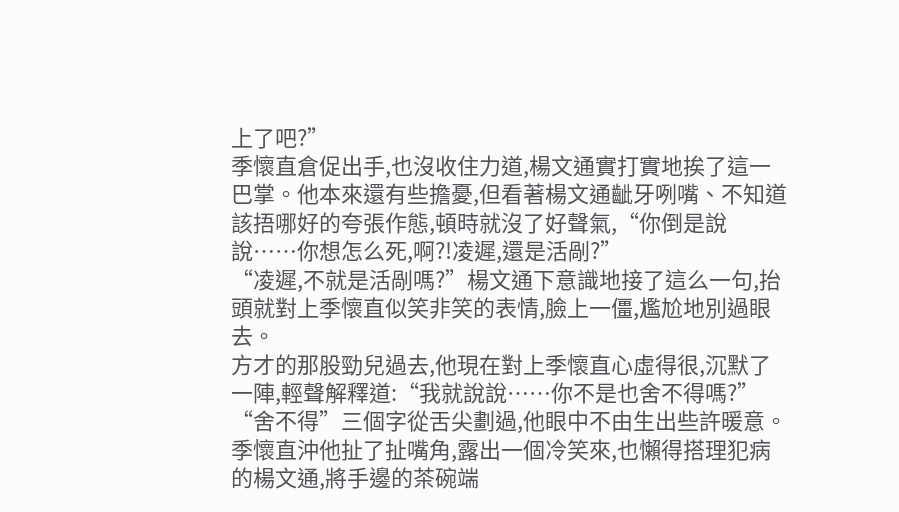上了吧?”
季懷直倉促出手,也沒收住力道,楊文通實打實地挨了這一巴掌。他本來還有些擔憂,但看著楊文通齜牙咧嘴、不知道該捂哪好的夸張作態,頓時就沒了好聲氣,“你倒是說說……你想怎么死,啊?!凌遲,還是活剮?”
“凌遲,不就是活剮嗎?”楊文通下意識地接了這么一句,抬頭就對上季懷直似笑非笑的表情,臉上一僵,尷尬地別過眼去。
方才的那股勁兒過去,他現在對上季懷直心虛得很,沉默了一陣,輕聲解釋道:“我就說說……你不是也舍不得嗎?”
“舍不得”三個字從舌尖劃過,他眼中不由生出些許暖意。
季懷直沖他扯了扯嘴角,露出一個冷笑來,也懶得搭理犯病的楊文通,將手邊的茶碗端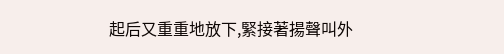起后又重重地放下,緊接著揚聲叫外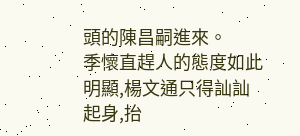頭的陳昌嗣進來。
季懷直趕人的態度如此明顯,楊文通只得訕訕起身,抬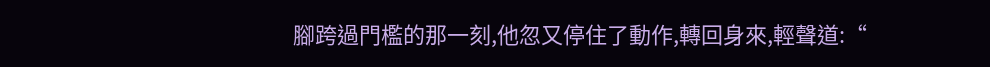腳跨過門檻的那一刻,他忽又停住了動作,轉回身來,輕聲道:“